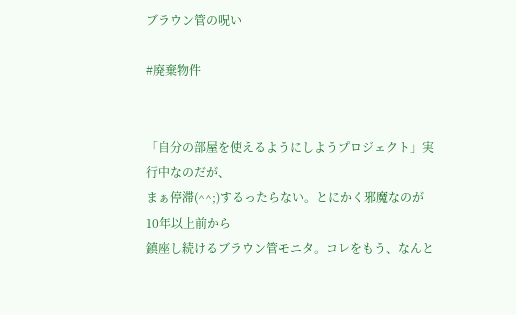ブラウン管の呪い

#廃棄物件


「自分の部屋を使えるようにしようプロジェクト」実行中なのだが、
まぁ停滞(^^;)するったらない。とにかく邪魔なのが10年以上前から
鎮座し続けるブラウン管モニタ。コレをもう、なんと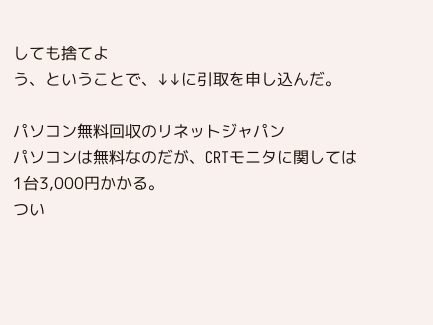しても捨てよ
う、ということで、↓↓に引取を申し込んだ。

パソコン無料回収のリネットジャパン
パソコンは無料なのだが、CRTモニタに関しては1台3,000円かかる。
つい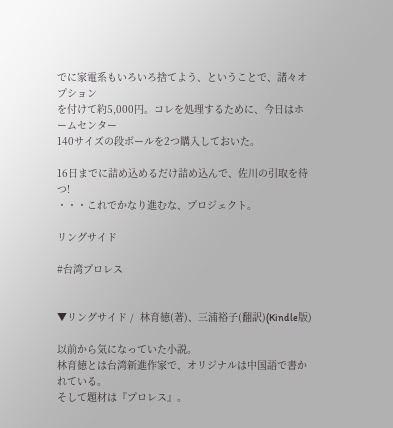でに家電系もいろいろ捨てよう、ということで、諸々オプション
を付けて約5,000円。コレを処理するために、今日はホームセンター
140サイズの段ボールを2つ購入しておいた。

16日までに詰め込めるだけ詰め込んで、佐川の引取を待つ!
・・・これでかなり進むな、プロジェクト。

リングサイド

#台湾プロレス


▼リングサイド /  林育徳(著)、三浦裕子(翻訳)(Kindle版)

以前から気になっていた小説。
林育徳とは台湾新進作家で、オリジナルは中国語で書かれている。
そして題材は『プロレス』。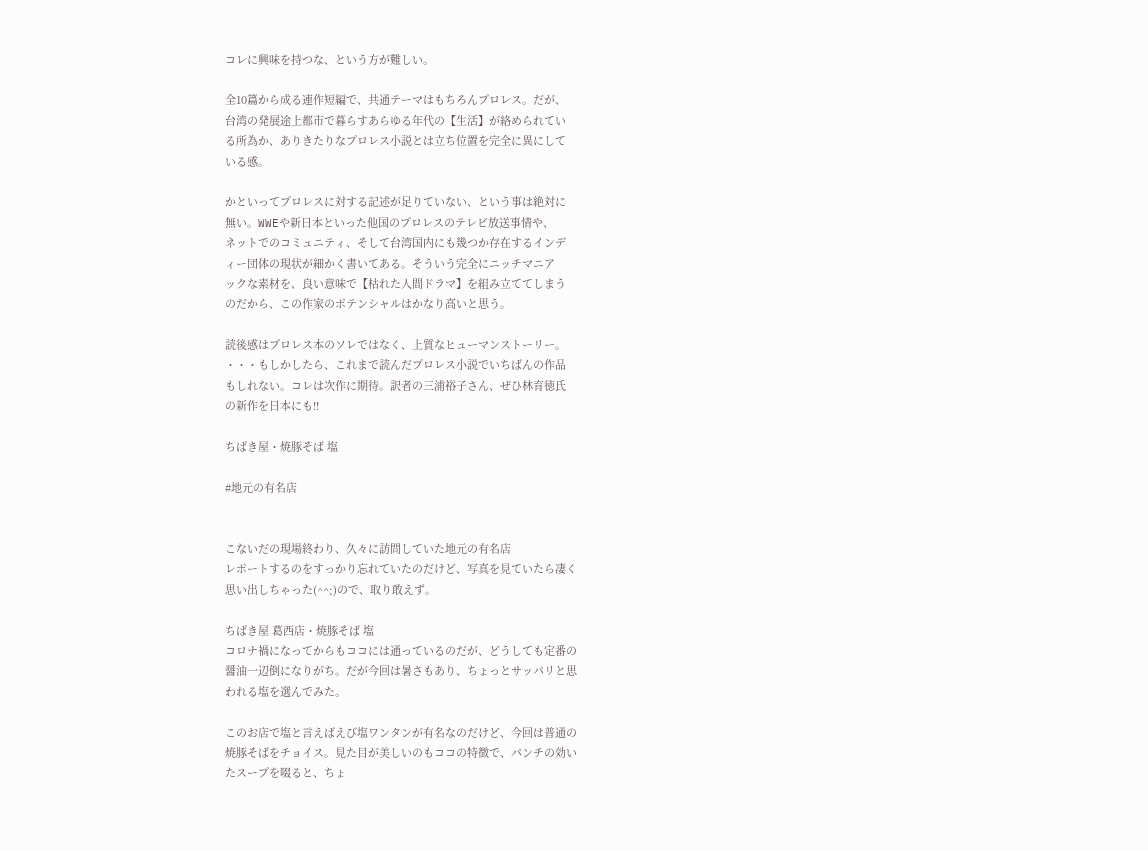コレに興味を持つな、という方が難しい。

全10篇から成る連作短編で、共通テーマはもちろんプロレス。だが、
台湾の発展途上都市で暮らすあらゆる年代の【生活】が絡められてい
る所為か、ありきたりなプロレス小説とは立ち位置を完全に異にして
いる感。

かといってプロレスに対する記述が足りていない、という事は絶対に
無い。WWEや新日本といった他国のプロレスのテレビ放送事情や、
ネットでのコミュニティ、そして台湾国内にも幾つか存在するインデ
ィー団体の現状が細かく書いてある。そういう完全にニッチマニア
ックな素材を、良い意味で【枯れた人間ドラマ】を組み立ててしまう
のだから、この作家のポテンシャルはかなり高いと思う。

読後感はプロレス本のソレではなく、上質なヒューマンストーリー。
・・・もしかしたら、これまで読んだプロレス小説でいちばんの作品
もしれない。コレは次作に期待。訳者の三浦裕子さん、ぜひ林育徳氏
の新作を日本にも!!

ちばき屋・焼豚そば 塩

#地元の有名店


こないだの現場終わり、久々に訪問していた地元の有名店
レポートするのをすっかり忘れていたのだけど、写真を見ていたら凄く
思い出しちゃった(^^;)ので、取り敢えず。

ちばき屋 葛西店・焼豚そば 塩
コロナ禍になってからもココには通っているのだが、どうしても定番の
醤油一辺倒になりがち。だが今回は暑さもあり、ちょっとサッパリと思
われる塩を選んでみた。

このお店で塩と言えばえび塩ワンタンが有名なのだけど、今回は普通の
焼豚そばをチョイス。見た目が美しいのもココの特徴で、パンチの効い
たスープを啜ると、ちょ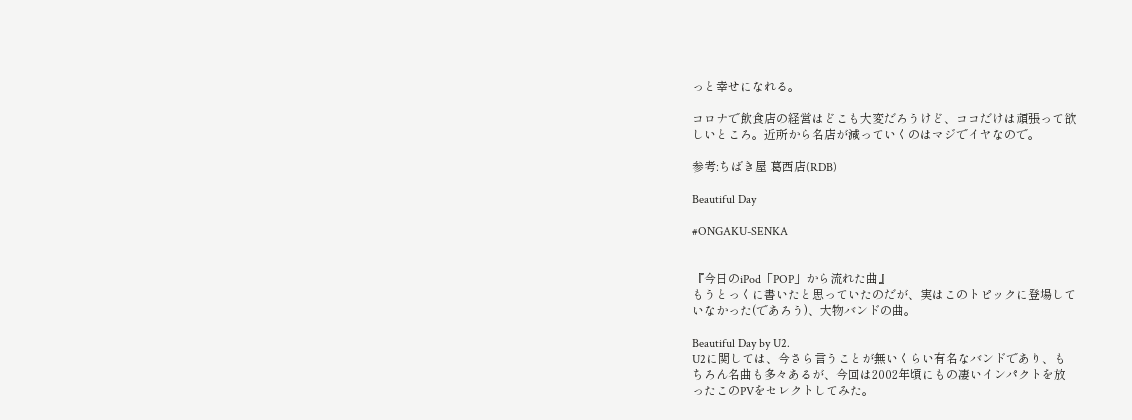っと幸せになれる。

コロナで飲食店の経営はどこも大変だろうけど、ココだけは頑張って欲
しいところ。近所から名店が減っていくのはマジでイヤなので。

参考:ちばき屋 葛西店(RDB)

Beautiful Day

#ONGAKU-SENKA


『今日のiPod「POP」から流れた曲』
もうとっくに書いたと思っていたのだが、実はこのトピックに登場して
いなかった(であろう)、大物バンドの曲。

Beautiful Day by U2.
U2に関しては、今さら言うことが無いくらい有名なバンドであり、も
ちろん名曲も多々あるが、今回は2002年頃にもの凄いインパクトを放
ったこのPVをセレクトしてみた。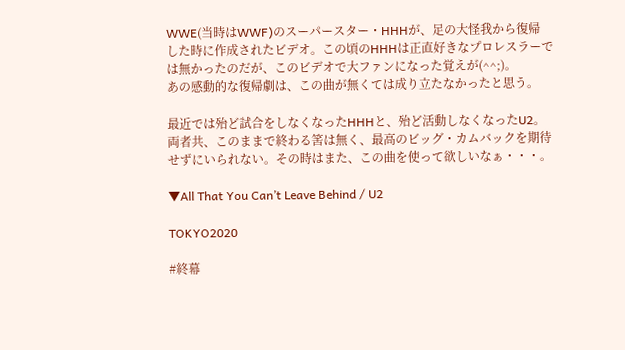WWE(当時はWWF)のスーパースター・HHHが、足の大怪我から復帰
した時に作成されたビデオ。この頃のHHHは正直好きなプロレスラーで
は無かったのだが、このビデオで大ファンになった覚えが(^^;)。
あの感動的な復帰劇は、この曲が無くては成り立たなかったと思う。

最近では殆ど試合をしなくなったHHHと、殆ど活動しなくなったU2。
両者共、このままで終わる筈は無く、最高のビッグ・カムバックを期待
せずにいられない。その時はまた、この曲を使って欲しいなぁ・・・。

▼All That You Can’t Leave Behind / U2

TOKYO2020

#終幕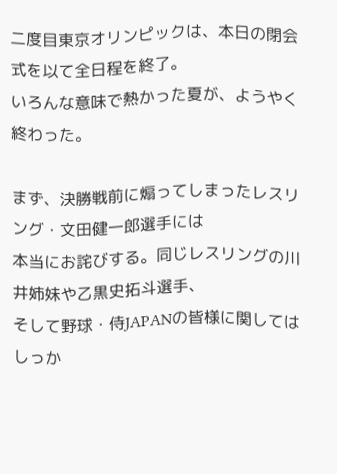二度目東京オリンピックは、本日の閉会式を以て全日程を終了。
いろんな意味で熱かった夏が、ようやく終わった。

まず、決勝戦前に煽ってしまったレスリング・文田健一郎選手には
本当にお詫びする。同じレスリングの川井姉妹や乙黒史拓斗選手、
そして野球・侍JAPANの皆様に関してはしっか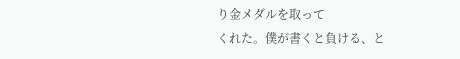り金メダルを取って
くれた。僕が書くと負ける、と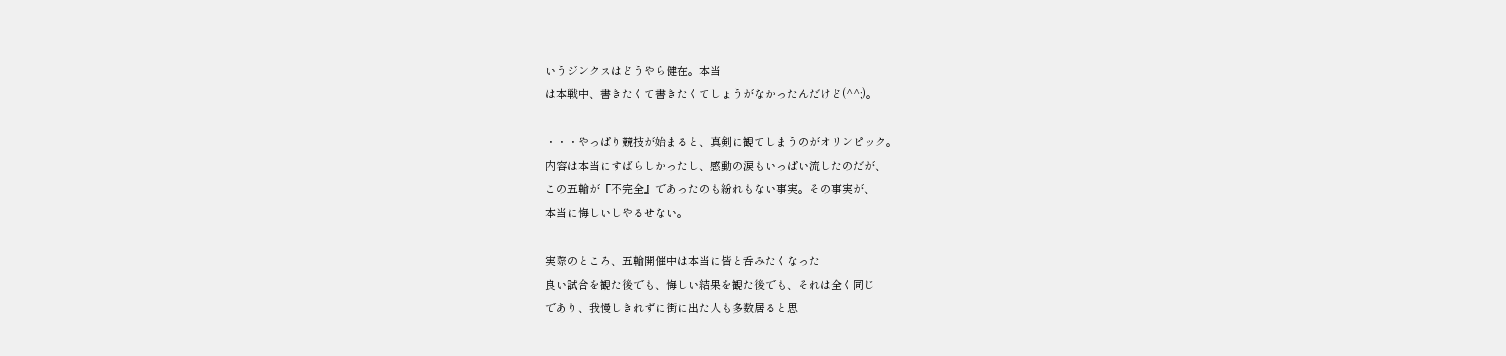いうジンクスはどうやら健在。本当
は本戦中、書きたくて書きたくてしょうがなかったんだけど(^^;)。

・・・やっぱり競技が始まると、真剣に観てしまうのがオリンピック。
内容は本当にすばらしかったし、感動の涙もいっぱい流したのだが、
この五輪が『不完全』であったのも紛れもない事実。その事実が、
本当に悔しいしやるせない。

実際のところ、五輪開催中は本当に皆と呑みたくなった
良い試合を観た後でも、悔しい結果を観た後でも、それは全く同じ
であり、我慢しきれずに街に出た人も多数居ると思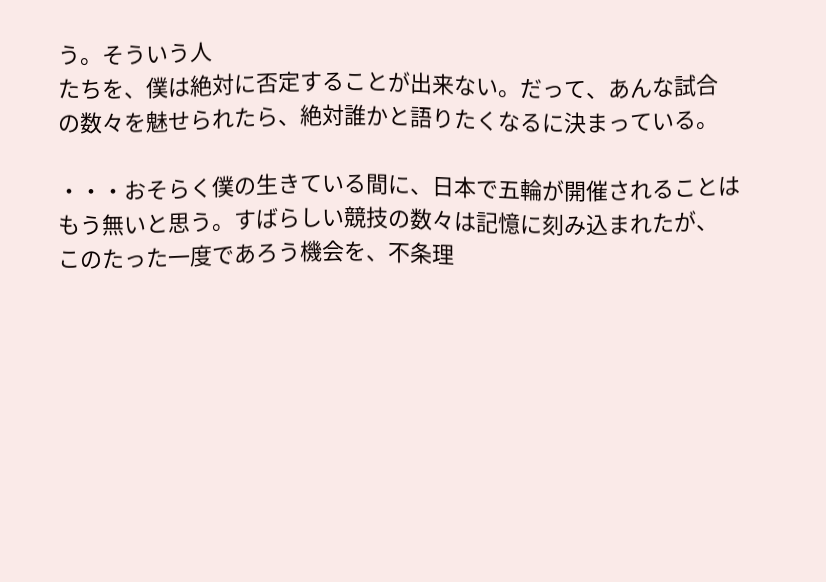う。そういう人
たちを、僕は絶対に否定することが出来ない。だって、あんな試合
の数々を魅せられたら、絶対誰かと語りたくなるに決まっている。

・・・おそらく僕の生きている間に、日本で五輪が開催されることは
もう無いと思う。すばらしい競技の数々は記憶に刻み込まれたが、
このたった一度であろう機会を、不条理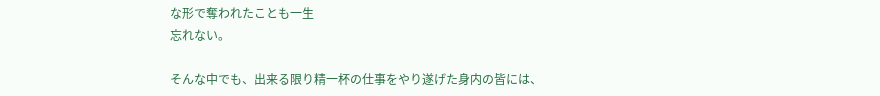な形で奪われたことも一生
忘れない。

そんな中でも、出来る限り精一杯の仕事をやり遂げた身内の皆には、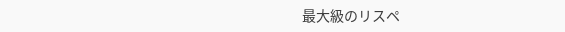最大級のリスペ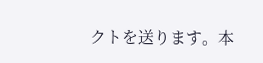クトを送ります。本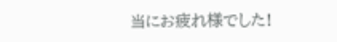当にお疲れ様でした!